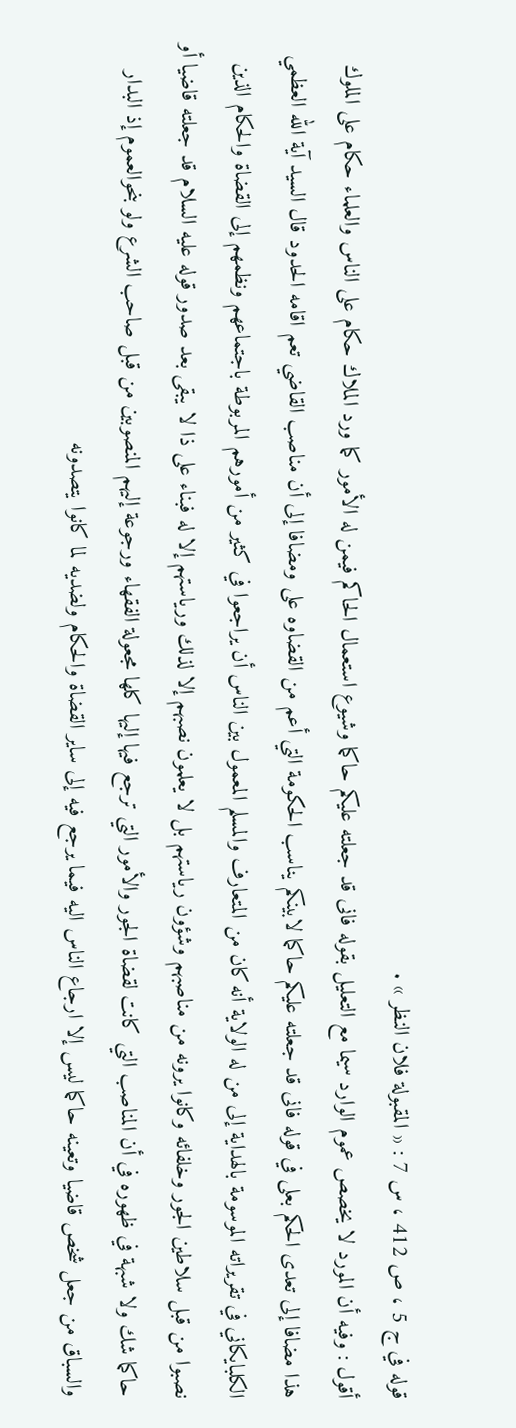قوله في ج 5 ، ص 412 ، س 7 : « المقبولة فلان النظر » .
أقول : وفيه أن المورد لا يخصص عموم الوارد سيما مع التعليل بقوله فانى قد جعلته عليكم حاكما وشيوع استعمال الحاكم فيمن له الأمور كما ورد الملاك حكام على الناس والعلماء حكام على الملوك هذا مضافا إلى تعدى الحكم بعلى في قوله فانى قد جعلته عليكم حاكما لابينكم يناسب الحكومة التي أعم من القضاوه على ومضافا إلى أن مناصب القاضي تعم اقامه الحدود قال السيد آية الله العظمي الكلبايكاني في تقريراته الموسومة بالهداية إلى من له الولاية أنه كان من المتعارف والمسلم المعمول بين الناس أن يراجعوا في كثير من أمورهم المربوطة باجتماعهم ونظمهم إلى القضاة والحكام الذين نصبوا من قبل سلاطين الجور وخلفائه وكانوا يرونه من مناصبهم وشؤون رياستهم بل لا يعلمون نصبهم إلا لذلك ورياستهم إلا له فبناء على ذا لا يبقى بعد صدور قوله عليه السلام قد جعلته قاضيا أو حاكما شك ولا شبهة في ظهوره في أن المناصب التي كانت لقضاة الجور والأمور التي ترجع فيها إليها كلها مجعولة الفقهاء ورجوعة إليهم المنصوبين من قبل صاحب الشرع ولو بنحوالعموم إذ البدار والسباق من جعل شخص قاضيا وتعينه حاكما ليس إلا ارجاع الناس اليه فيما يرجع فيه إلى ساير القضاة والحكام ولضديه لما كانوا يتصدونه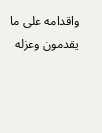واقدامه على ما يقدمون وعزله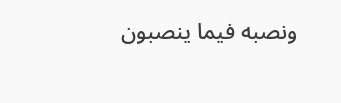ونصبه فيما ينصبون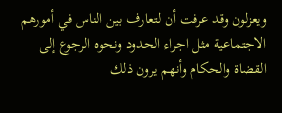ويعزلون وقد عرفت أن لتعارف بين الناس في أمورهم الاجتماعية مثل اجراء الحدود ونحوه الرجوع إلى القضاة والحكام وأنهم يرون ذلك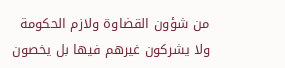من شؤون القضاوة ولازم الحكومة ولا يشركون غيرهم فيها بل يخصون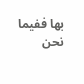بها ففيما نحن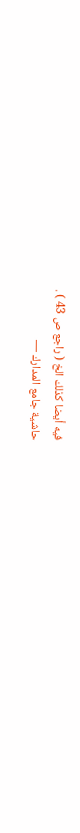فيه أيضا كذلك الخ ( راجع ص 43 ) .
حاشية جامع المدارك —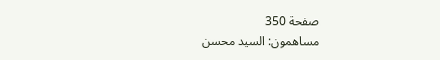صفحة 350
مساهمون: السيد محسن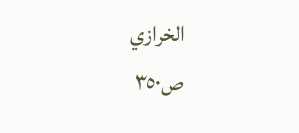الخرازي
ص٣٥٠